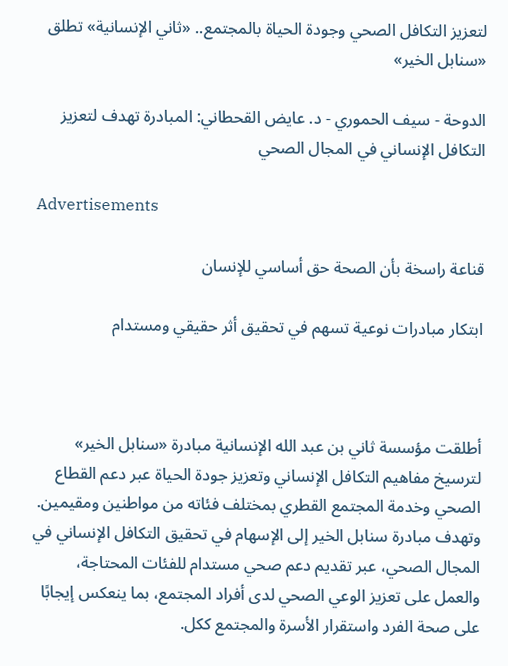لتعزيز التكافل الصحي وجودة الحياة بالمجتمع.. «ثاني الإنسانية» تطلق «سنابل الخير»

الدوحة - سيف الحموري - د. عايض القحطاني: المبادرة تهدف لتعزيز التكافل الإنساني في المجال الصحي

Advertisements

قناعة راسخة بأن الصحة حق أساسي للإنسان

ابتكار مبادرات نوعية تسهم في تحقيق أثر حقيقي ومستدام



أطلقت مؤسسة ثاني بن عبد الله الإنسانية مبادرة «سنابل الخير» لترسيخ مفاهيم التكافل الإنساني وتعزيز جودة الحياة عبر دعم القطاع الصحي وخدمة المجتمع القطري بمختلف فئاته من مواطنين ومقيمين.
وتهدف مبادرة سنابل الخير إلى الإسهام في تحقيق التكافل الإنساني في المجال الصحي، عبر تقديم دعم صحي مستدام للفئات المحتاجة، والعمل على تعزيز الوعي الصحي لدى أفراد المجتمع، بما ينعكس إيجابًا على صحة الفرد واستقرار الأسرة والمجتمع ككل.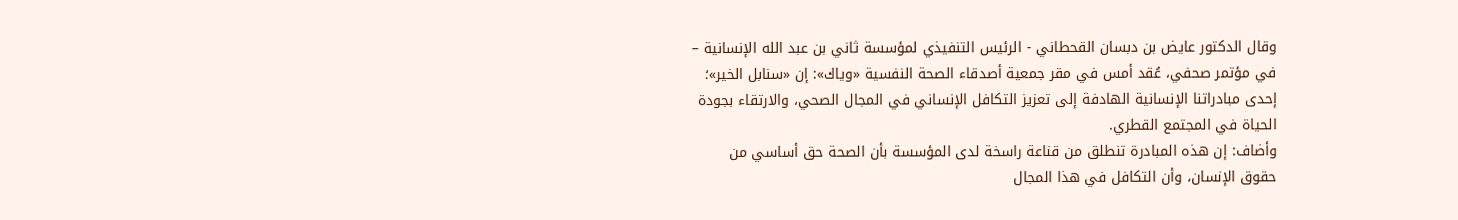وقال الدكتور عايض بن دبسان القحطاني - الرئيس التنفيذي لمؤسسة ثاني بن عبد الله الإنسانية – في مؤتمر صحفي، عُقد أمس في مقر جمعية أصدقاء الصحة النفسية «وياك»: إن «سنابل الخير»؛ إحدى مبادراتنا الإنسانية الهادفة إلى تعزيز التكافل الإنساني في المجال الصحي، والارتقاء بجودة الحياة في المجتمع القطري.
وأضاف: إن هذه المبادرة تنطلق من قناعة راسخة لدى المؤسسة بأن الصحة حق أساسي من حقوق الإنسان، وأن التكافل في هذا المجال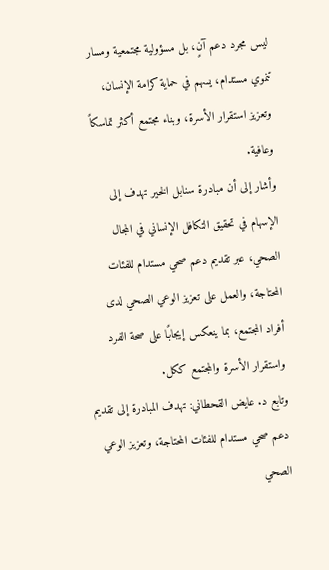ليس مجرد دعم آنٍ، بل مسؤولية مجتمعية ومسار تنموي مستدام، يسهم في حماية كرامة الإنسان، وتعزيز استقرار الأسرة، وبناء مجتمع أكثر تماسكاً وعافية.
وأشار إلى أن مبادرة سنابل الخير تهدف إلى الإسهام في تحقيق التكافل الإنساني في المجال الصحي، عبر تقديم دعم صحي مستدام للفئات المحتاجة، والعمل على تعزيز الوعي الصحي لدى أفراد المجتمع، بما ينعكس إيجابًا على صحة الفرد واستقرار الأسرة والمجتمع ككل.
وتابع د. عايض القحطاني: تهدف المبادرة إلى تقديم دعم صحي مستدام للفئات المحتاجة، وتعزيز الوعي الصحي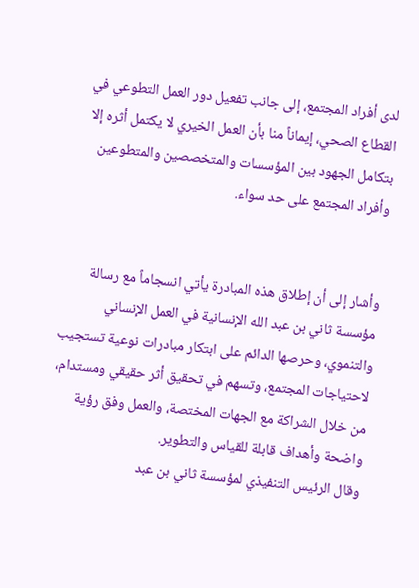لدى أفراد المجتمع، إلى جانب تفعيل دور العمل التطوعي في القطاع الصحي، إيماناً منا بأن العمل الخيري لا يكتمل أثره إلا بتكامل الجهود بين المؤسسات والمتخصصين والمتطوعين وأفراد المجتمع على حد سواء.


وأشار إلى أن إطلاق هذه المبادرة يأتي انسجاماً مع رسالة مؤسسة ثاني بن عبد الله الإنسانية في العمل الإنساني والتنموي، وحرصها الدائم على ابتكار مبادرات نوعية تستجيب لاحتياجات المجتمع، وتسهم في تحقيق أثر حقيقي ومستدام، من خلال الشراكة مع الجهات المختصة، والعمل وفق رؤية واضحة وأهداف قابلة للقياس والتطوير.
وقال الرئيس التنفيذي لمؤسسة ثاني بن عبد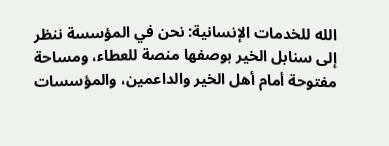الله للخدمات الإنسانية: نحن في المؤسسة ننظر إلى سنابل الخير بوصفها منصة للعطاء، ومساحة مفتوحة أمام أهل الخير والداعمين، والمؤسسات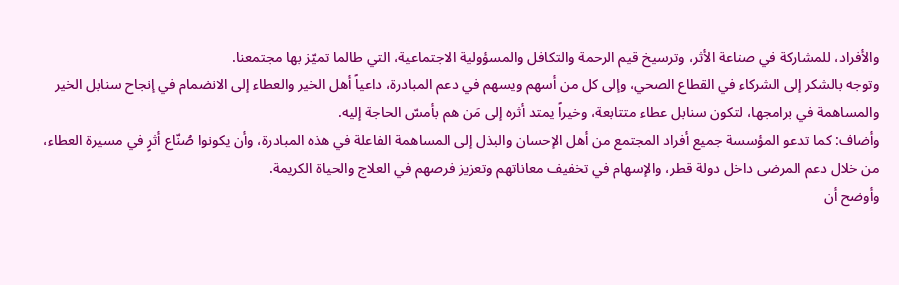والأفراد، للمشاركة في صناعة الأثر، وترسيخ قيم الرحمة والتكافل والمسؤولية الاجتماعية، التي طالما تميّز بها مجتمعنا.
وتوجه بالشكر إلى الشركاء في القطاع الصحي، وإلى كل من أسهم ويسهم في دعم المبادرة، داعياً أهل الخير والعطاء إلى الانضمام في إنجاح سنابل الخير والمساهمة في برامجها، لتكون سنابل عطاء متتابعة، وخيراً يمتد أثره إلى مَن هم بأمسّ الحاجة إليه.
وأضاف: كما تدعو المؤسسة جميع أفراد المجتمع من أهل الإحسان والبذل إلى المساهمة الفاعلة في هذه المبادرة، وأن يكونوا صُنّاع أثرٍ في مسيرة العطاء، من خلال دعم المرضى داخل دولة قطر، والإسهام في تخفيف معاناتهم وتعزيز فرصهم في العلاج والحياة الكريمة.
وأوضح أن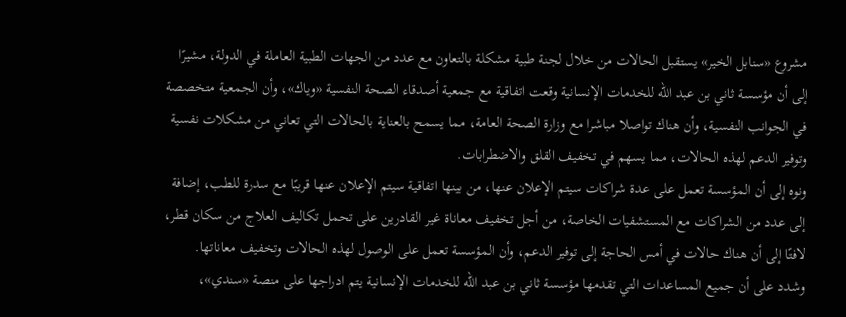مشروع «سنابل الخير» يستقبل الحالات من خلال لجنة طبية مشكلة بالتعاون مع عدد من الجهات الطبية العاملة في الدولة، مشيرًا إلى أن مؤسسة ثاني بن عبد الله للخدمات الإنسانية وقعت اتفاقية مع جمعية أصدقاء الصحة النفسية «وياك»، وأن الجمعية متخصصة في الجوانب النفسية، وأن هناك تواصلا مباشرا مع وزارة الصحة العامة، مما يسمح بالعناية بالحالات التي تعاني من مشكلات نفسية وتوفير الدعم لهذه الحالات، مما يسهم في تخفيف القلق والاضطرابات.
ونوه إلى أن المؤسسة تعمل على عدة شراكات سيتم الإعلان عنها، من بينها اتفاقية سيتم الإعلان عنها قريبًا مع سدرة للطب، إضافة إلى عدد من الشراكات مع المستشفيات الخاصة، من أجل تخفيف معاناة غير القادرين على تحمل تكاليف العلاج من سكان قطر، لافتًا إلى أن هناك حالات في أمس الحاجة إلى توفير الدعم، وأن المؤسسة تعمل على الوصول لهذه الحالات وتخفيف معاناتها.
وشدد على أن جميع المساعدات التي تقدمها مؤسسة ثاني بن عبد الله للخدمات الإنسانية يتم ادراجها على منصة «سندي»،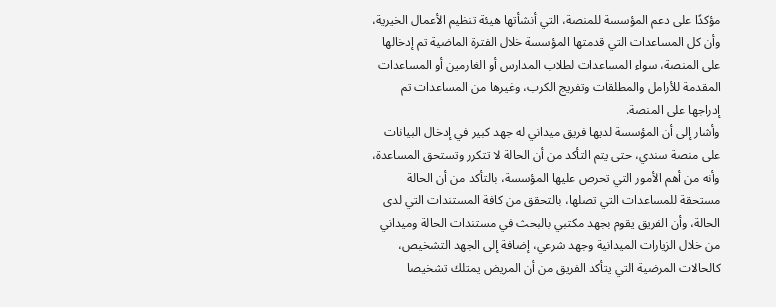مؤكدًا على دعم المؤسسة للمنصة، التي أنشأتها هيئة تنظيم الأعمال الخيرية، وأن كل المساعدات التي قدمتها المؤسسة خلال الفترة الماضية تم إدخالها على المنصة، سواء المساعدات لطلاب المدارس أو الغارمين أو المساعدات المقدمة للأرامل والمطلقات وتفريج الكرب، وغيرها من المساعدات تم إدراجها على المنصة.
وأشار إلى أن المؤسسة لديها فريق ميداني له جهد كبير في إدخال البيانات على منصة سندي، حتى يتم التأكد من أن الحالة لا تتكرر وتستحق المساعدة، وأنه من أهم الأمور التي تحرص عليها المؤسسة، بالتأكد من أن الحالة مستحقة للمساعدات التي تصلها، بالتحقق من كافة المستندات التي لدى الحالة، وأن الفريق يقوم بجهد مكتبي بالبحث في مستندات الحالة وميداني من خلال الزيارات الميدانية وجهد شرعي، إضافة إلى الجهد التشخيص، كالحالات المرضية التي يتأكد الفريق من أن المريض يمتلك تشخيصا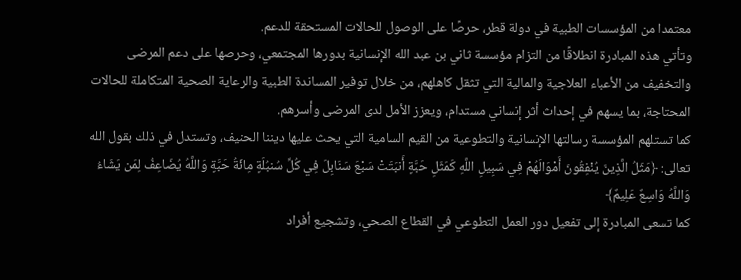معتمدا من المؤسسات الطبية في دولة قطر، حرصًا على الوصول للحالات المستحقة للدعم.
وتأتي هذه المبادرة انطلاقًا من التزام مؤسسة ثاني بن عبد الله الإنسانية بدورها المجتمعي، وحرصها على دعم المرضى والتخفيف من الأعباء العلاجية والمالية التي تثقل كاهلهم، من خلال توفير المساندة الطبية والرعاية الصحية المتكاملة للحالات المحتاجة، بما يسهم في إحداث أثر إنساني مستدام، ويعزز الأمل لدى المرضى وأسرهم.
كما تستلهم المؤسسة رسالتها الإنسانية والتطوعية من القيم السامية التي يحث عليها ديننا الحنيف، وتستدل في ذلك بقول الله تعالى: ﴿مَثَلُ الَّذِينَ يُنْفِقُونَ أَمْوَالَهُمْ فِي سَبِيلِ اللَّهِ كَمَثَلِ حَبَّةٍ أَنبَتَتْ سَبْعَ سَنَابِلَ فِي كُلِّ سُنبُلَةٍ مِائَةُ حَبَّةٍ وَاللَّهُ يُضَاعِفُ لِمَن يَشَاءُ وَاللَّهُ وَاسِعٌ عَلِيمٌ﴾
كما تسعى المبادرة إلى تفعيل دور العمل التطوعي في القطاع الصحي، وتشجيع أفراد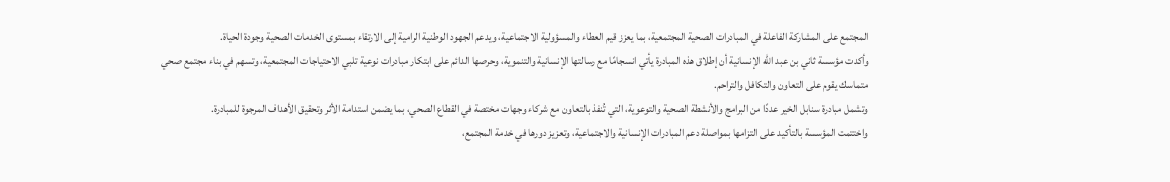المجتمع على المشاركة الفاعلة في المبادرات الصحية المجتمعية، بما يعزز قيم العطاء والمسؤولية الاجتماعية، ويدعم الجهود الوطنية الرامية إلى الارتقاء بمستوى الخدمات الصحية وجودة الحياة.
وأكدت مؤسسة ثاني بن عبد الله الإنسانية أن إطلاق هذه المبادرة يأتي انسجامًا مع رسالتها الإنسانية والتنموية، وحرصها الدائم على ابتكار مبادرات نوعية تلبي الاحتياجات المجتمعية، وتسهم في بناء مجتمع صحي متماسك يقوم على التعاون والتكافل والتراحم.
وتشمل مبادرة سنابل الخير عددًا من البرامج والأنشطة الصحية والتوعوية، التي تُنفذ بالتعاون مع شركاء وجهات مختصة في القطاع الصحي، بما يضمن استدامة الأثر وتحقيق الأهداف المرجوة للمبادرة.
واختتمت المؤسسة بالتأكيد على التزامها بمواصلة دعم المبادرات الإنسانية والاجتماعية، وتعزيز دورها في خدمة المجتمع،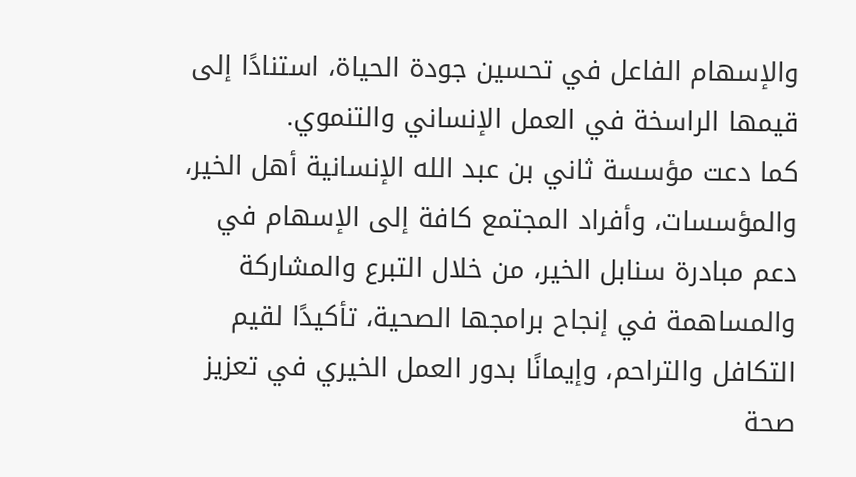والإسهام الفاعل في تحسين جودة الحياة، استنادًا إلى قيمها الراسخة في العمل الإنساني والتنموي.
كما دعت مؤسسة ثاني بن عبد الله الإنسانية أهل الخير، والمؤسسات، وأفراد المجتمع كافة إلى الإسهام في دعم مبادرة سنابل الخير، من خلال التبرع والمشاركة والمساهمة في إنجاح برامجها الصحية، تأكيدًا لقيم التكافل والتراحم، وإيمانًا بدور العمل الخيري في تعزيز صحة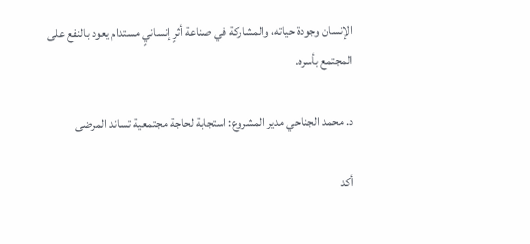الإنسان وجودة حياته، والمشاركة في صناعة أثرٍ إنسانيٍ مستدام يعود بالنفع على المجتمع بأسره.

د. محمد الجناحي مدير المشروع: استجابة لحاجة مجتمعية تساند المرضى

أكد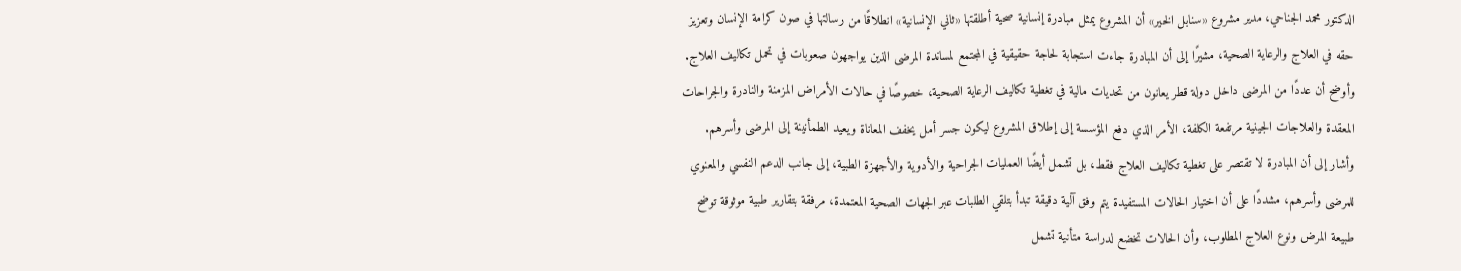الدكتور محمد الجناحي، مدير مشروع «سنابل الخير» أن المشروع يمثل مبادرة إنسانية صحية أطلقتها «ثاني الإنسانية» انطلاقًا من رسالتها في صون كرامة الإنسان وتعزيز حقه في العلاج والرعاية الصحية، مشيرًا إلى أن المبادرة جاءت استجابة لحاجة حقيقية في المجتمع لمساندة المرضى الذين يواجهون صعوبات في تحمل تكاليف العلاج.
وأوضح أن عددًا من المرضى داخل دولة قطر يعانون من تحديات مالية في تغطية تكاليف الرعاية الصحية، خصوصًا في حالات الأمراض المزمنة والنادرة والجراحات المعقدة والعلاجات الجينية مرتفعة الكلفة، الأمر الذي دفع المؤسسة إلى إطلاق المشروع ليكون جسر أمل يخفف المعاناة ويعيد الطمأنينة إلى المرضى وأسرهم.
وأشار إلى أن المبادرة لا تقتصر على تغطية تكاليف العلاج فقط، بل تشمل أيضًا العمليات الجراحية والأدوية والأجهزة الطبية، إلى جانب الدعم النفسي والمعنوي للمرضى وأسرهم، مشددًا على أن اختيار الحالات المستفيدة يتم وفق آلية دقيقة تبدأ بتلقي الطلبات عبر الجهات الصحية المعتمدة، مرفقة بتقارير طبية موثوقة توضح طبيعة المرض ونوع العلاج المطلوب، وأن الحالات تخضع لدراسة متأنية تشمل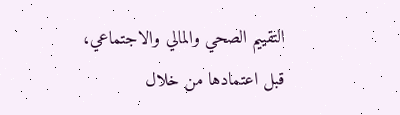التقييم الصحي والمالي والاجتماعي، قبل اعتمادها من خلال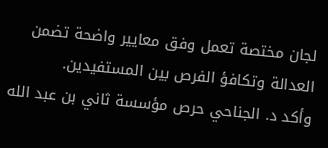لجان مختصة تعمل وفق معايير واضحة تضمن العدالة وتكافؤ الفرص بين المستفيدين.
وأكد د. الجناحي حرص مؤسسة ثاني بن عبد الله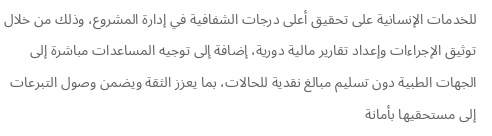للخدمات الإنسانية على تحقيق أعلى درجات الشفافية في إدارة المشروع، وذلك من خلال توثيق الإجراءات وإعداد تقارير مالية دورية، إضافة إلى توجيه المساعدات مباشرة إلى الجهات الطبية دون تسليم مبالغ نقدية للحالات، بما يعزز الثقة ويضمن وصول التبرعات إلى مستحقيها بأمانة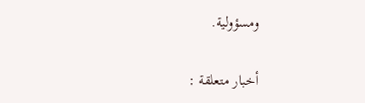ومسؤولية.

أخبار متعلقة :